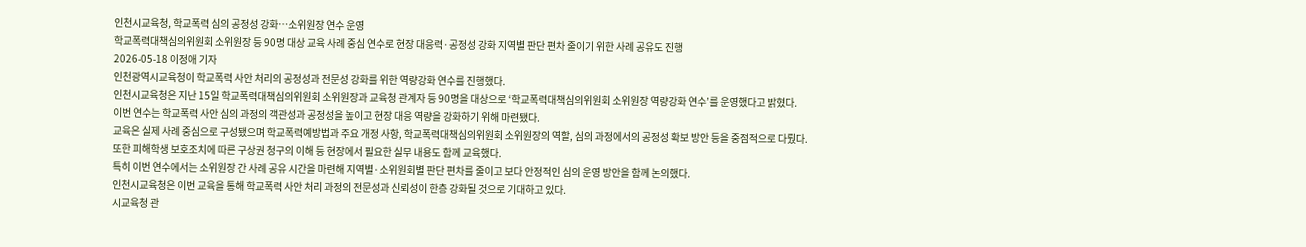인천시교육청, 학교폭력 심의 공정성 강화…소위원장 연수 운영
학교폭력대책심의위원회 소위원장 등 90명 대상 교육 사례 중심 연수로 현장 대응력·공정성 강화 지역별 판단 편차 줄이기 위한 사례 공유도 진행
2026-05-18 이정애 기자
인천광역시교육청이 학교폭력 사안 처리의 공정성과 전문성 강화를 위한 역량강화 연수를 진행했다.
인천시교육청은 지난 15일 학교폭력대책심의위원회 소위원장과 교육청 관계자 등 90명을 대상으로 ‘학교폭력대책심의위원회 소위원장 역량강화 연수’를 운영했다고 밝혔다.
이번 연수는 학교폭력 사안 심의 과정의 객관성과 공정성을 높이고 현장 대응 역량을 강화하기 위해 마련됐다.
교육은 실제 사례 중심으로 구성됐으며 학교폭력예방법과 주요 개정 사항, 학교폭력대책심의위원회 소위원장의 역할, 심의 과정에서의 공정성 확보 방안 등을 중점적으로 다뤘다.
또한 피해학생 보호조치에 따른 구상권 청구의 이해 등 현장에서 필요한 실무 내용도 함께 교육했다.
특히 이번 연수에서는 소위원장 간 사례 공유 시간을 마련해 지역별·소위원회별 판단 편차를 줄이고 보다 안정적인 심의 운영 방안을 함께 논의했다.
인천시교육청은 이번 교육을 통해 학교폭력 사안 처리 과정의 전문성과 신뢰성이 한층 강화될 것으로 기대하고 있다.
시교육청 관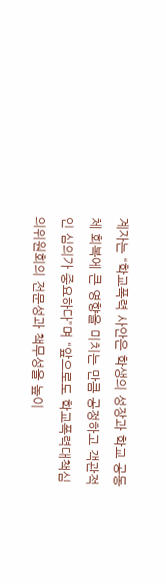계자는 “학교폭력 사안은 학생의 성장과 학교 공동체 회복에 큰 영향을 미치는 만큼 공정하고 객관적인 심의가 중요하다”며 “앞으로도 학교폭력대책심의위원회의 전문성과 책무성을 높이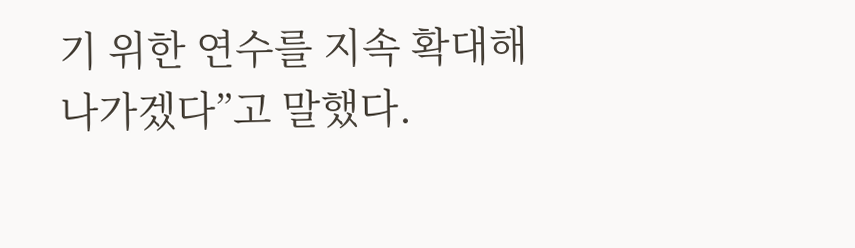기 위한 연수를 지속 확대해 나가겠다”고 말했다.